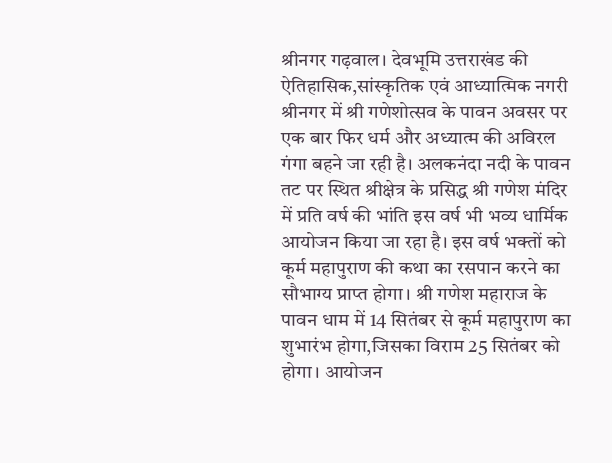श्रीनगर गढ़वाल। देवभूमि उत्तराखंड की ऐतिहासिक,सांस्कृतिक एवं आध्यात्मिक नगरी श्रीनगर में श्री गणेशोत्सव के पावन अवसर पर एक बार फिर धर्म और अध्यात्म की अविरल गंगा बहने जा रही है। अलकनंदा नदी के पावन तट पर स्थित श्रीक्षेत्र के प्रसिद्ध श्री गणेश मंदिर में प्रति वर्ष की भांति इस वर्ष भी भव्य धार्मिक आयोजन किया जा रहा है। इस वर्ष भक्तों को कूर्म महापुराण की कथा का रसपान करने का सौभाग्य प्राप्त होगा। श्री गणेश महाराज के पावन धाम में 14 सितंबर से कूर्म महापुराण का शुभारंभ होगा,जिसका विराम 25 सितंबर को होगा। आयोजन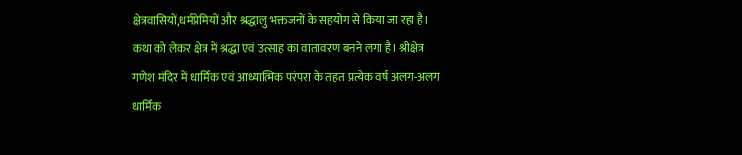क्षेत्रवासियों,धर्मप्रेमियों और श्रद्धालु भक्तजनों के सहयोग से किया जा रहा है। कथा को लेकर क्षेत्र में श्रद्धा एवं उत्साह का वातावरण बनने लगा है। श्रीक्षेत्र गणेश मंदिर में धार्मिक एवं आध्यात्मिक परंपरा के तहत प्रत्येक वर्ष अलग-अलग धार्मिक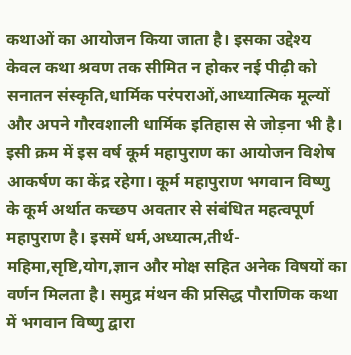कथाओं का आयोजन किया जाता है। इसका उद्देश्य केवल कथा श्रवण तक सीमित न होकर नई पीढ़ी को सनातन संस्कृति,धार्मिक परंपराओं,आध्यात्मिक मूल्यों और अपने गौरवशाली धार्मिक इतिहास से जोड़ना भी है। इसी क्रम में इस वर्ष कूर्म महापुराण का आयोजन विशेष आकर्षण का केंद्र रहेगा। कूर्म महापुराण भगवान विष्णु के कूर्म अर्थात कच्छप अवतार से संबंधित महत्वपूर्ण महापुराण है। इसमें धर्म,अध्यात्म,तीर्थ-महिमा,सृष्टि,योग,ज्ञान और मोक्ष सहित अनेक विषयों का वर्णन मिलता है। समुद्र मंथन की प्रसिद्ध पौराणिक कथा में भगवान विष्णु द्वारा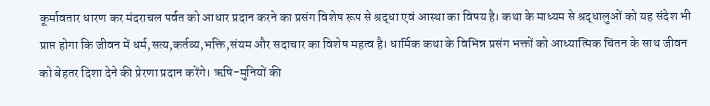कूर्मावतार धारण कर मंदराचल पर्वत को आधार प्रदान करने का प्रसंग विशेष रूप से श्रद्धा एवं आस्था का विषय है। कथा के माध्यम से श्रद्धालुओं को यह संदेश भी प्राप्त होगा कि जीवन में धर्म,सत्य,कर्तव्य,भक्ति,संयम और सदाचार का विशेष महत्व है। धार्मिक कथा के विभिन्न प्रसंग भक्तों को आध्यात्मिक चिंतन के साथ जीवन को बेहतर दिशा देने की प्रेरणा प्रदान करेंगे। ऋषि-मुनियों की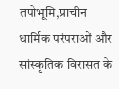तपोभूमि,प्राचीन धार्मिक परंपराओं और सांस्कृतिक विरासत के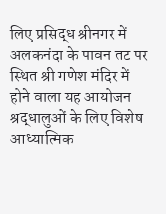लिए प्रसिद्ध श्रीनगर में अलकनंदा के पावन तट पर स्थित श्री गणेश मंदिर में होने वाला यह आयोजन श्रद्धालुओं के लिए विशेष आध्यात्मिक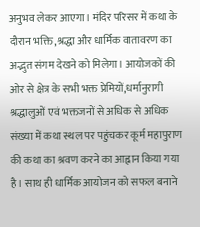अनुभव लेकर आएगा। मंदिर परिसर में कथा के दौरान भक्ति,श्रद्धा और धार्मिक वातावरण का अद्भुत संगम देखने को मिलेगा। आयोजकों की ओर से क्षेत्र के सभी भक्त प्रेमियों,धर्मानुरागी श्रद्धालुओं एवं भक्तजनों से अधिक से अधिक संख्या में कथा स्थल पर पहुंचकर कूर्म महापुराण की कथा का श्रवण करने का आह्वान किया गया है। साथ ही धार्मिक आयोजन को सफल बनाने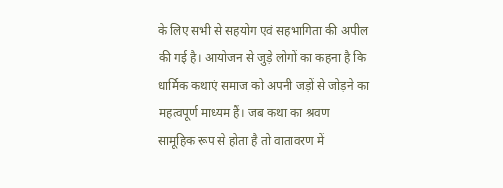के लिए सभी से सहयोग एवं सहभागिता की अपील की गई है। आयोजन से जुड़े लोगों का कहना है कि धार्मिक कथाएं समाज को अपनी जड़ों से जोड़ने का महत्वपूर्ण माध्यम हैं। जब कथा का श्रवण सामूहिक रूप से होता है तो वातावरण में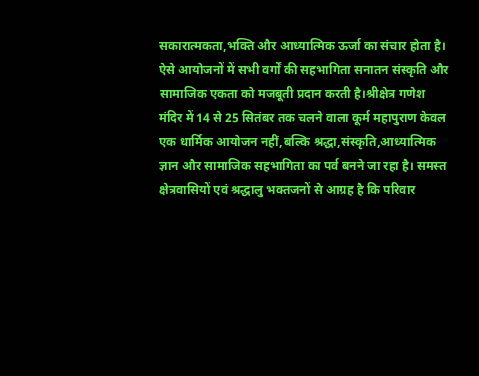सकारात्मकता,भक्ति और आध्यात्मिक ऊर्जा का संचार होता है। ऐसे आयोजनों में सभी वर्गों की सहभागिता सनातन संस्कृति और सामाजिक एकता को मजबूती प्रदान करती है।श्रीक्षेत्र गणेश मंदिर में 14 से 25 सितंबर तक चलने वाला कूर्म महापुराण केवल एक धार्मिक आयोजन नहीं,बल्कि श्रद्धा,संस्कृति,आध्यात्मिक ज्ञान और सामाजिक सहभागिता का पर्व बनने जा रहा है। समस्त क्षेत्रवासियों एवं श्रद्धालु भक्तजनों से आग्रह है कि परिवार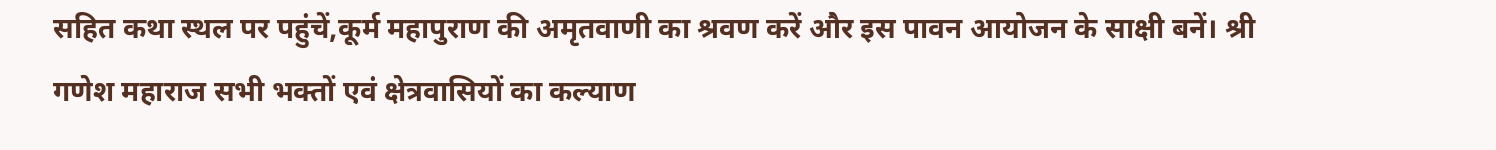सहित कथा स्थल पर पहुंचें,कूर्म महापुराण की अमृतवाणी का श्रवण करें और इस पावन आयोजन के साक्षी बनें। श्री गणेश महाराज सभी भक्तों एवं क्षेत्रवासियों का कल्याण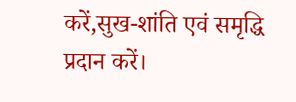करें,सुख-शांति एवं समृद्धि प्रदान करें।